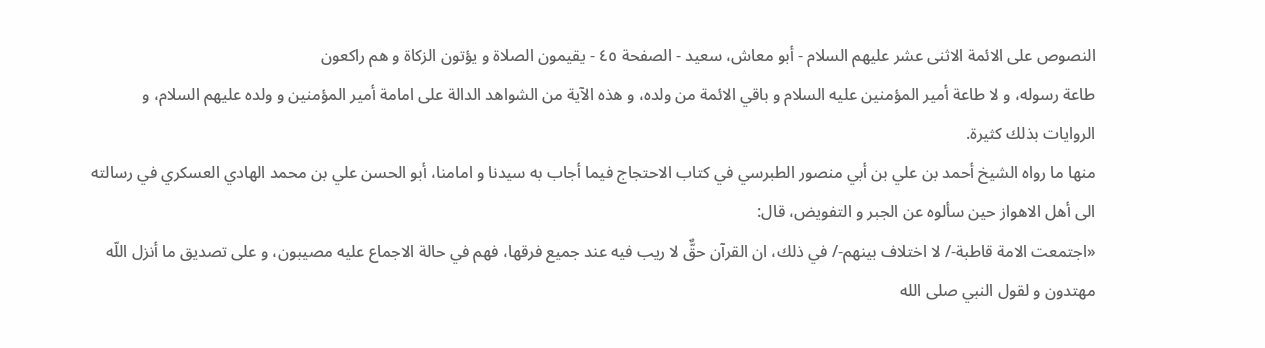النصوص على الائمة الاثنى عشر عليهم السلام - أبو معاش، سعيد - الصفحة ٤٥ - يقيمون الصلاة و يؤتون الزكاة و هم راكعون
طاعة رسوله، و لا طاعة أمير المؤمنين عليه السلام و باقي الائمة من ولده، و هذه الآية من الشواهد الدالة على امامة أمير المؤمنين و ولده عليهم السلام، و الروايات بذلك كثيرة.
منها ما رواه الشيخ أحمد بن علي بن أبي منصور الطبرسي في كتاب الاحتجاج فيما أجاب به سيدنا و امامنا، أبو الحسن علي بن محمد الهادي العسكري في رسالته الى أهل الاهواز حين سألوه عن الجبر و التفويض، قال:
«اجتمعت الامة قاطبة-/ لا اختلاف بينهم-/ في ذلك، ان القرآن حقٌّ لا ريب فيه عند جميع فرقها، فهم في حالة الاجماع عليه مصيبون، و على تصديق ما أنزل اللّه مهتدون و لقول النبي صلى الله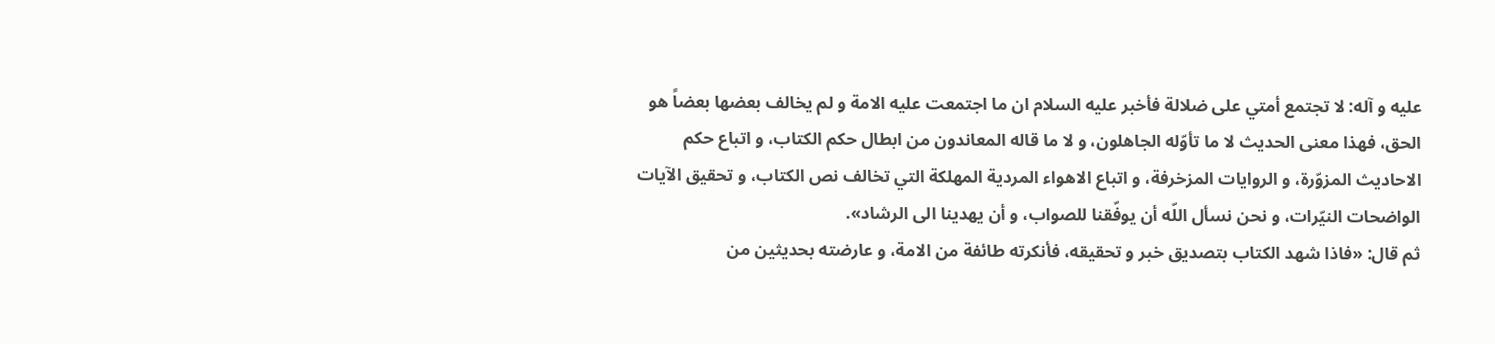عليه و آله: لا تجتمع أمتي على ضلالة فأخبر عليه السلام ان ما اجتمعت عليه الامة و لم يخالف بعضها بعضاً هو الحق، فهذا معنى الحديث لا ما تأوّله الجاهلون، و لا ما قاله المعاندون من ابطال حكم الكتاب، و اتباع حكم الاحاديث المزوّرة، و الروايات المزخرفة، و اتباع الاهواء المردية المهلكة التي تخالف نص الكتاب، و تحقيق الآيات الواضحات النيّرات، و نحن نسأل اللّه أن يوفّقنا للصواب، و أن يهدينا الى الرشاد».
ثم قال: «فاذا شهد الكتاب بتصديق خبر و تحقيقه، فأنكرته طائفة من الامة، و عارضته بحديثين من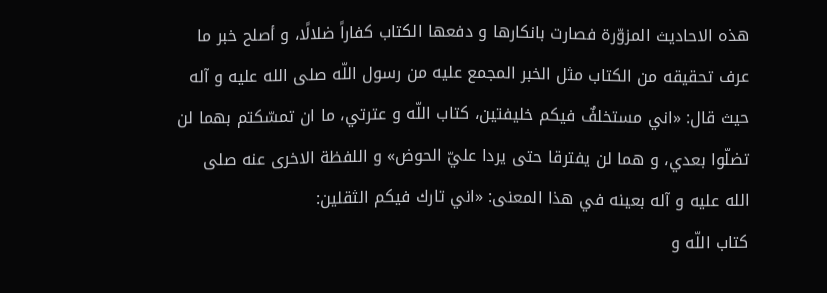هذه الاحاديث المزوّرة فصارت بانكارها و دفعها الكتاب كفاراً ضلالًا، و أصلح خبر ما عرف تحقيقه من الكتاب مثل الخبر المجمع عليه من رسول اللّه صلى الله عليه و آله حيث قال: «اني مستخلفٌ فيكم خليفتين، كتاب اللّه و عترتي، ما ان تمسّكتم بهما لن تضلّوا بعدي، و هما لن يفترقا حتى يردا عليّ الحوض» و اللفظة الاخرى عنه صلى الله عليه و آله بعينه في هذا المعنى: «اني تارك فيكم الثقلين:
كتاب اللّه و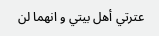عترتي أهل بيتي و انهما لن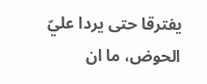يفترقا حتى يردا عليّ الحوض، ما ان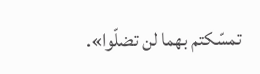تمسّكتم بهما لن تضلّوا».